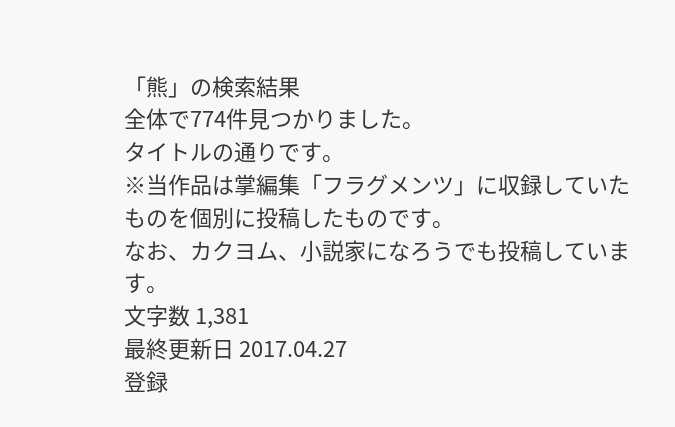「熊」の検索結果
全体で774件見つかりました。
タイトルの通りです。
※当作品は掌編集「フラグメンツ」に収録していたものを個別に投稿したものです。
なお、カクヨム、小説家になろうでも投稿しています。
文字数 1,381
最終更新日 2017.04.27
登録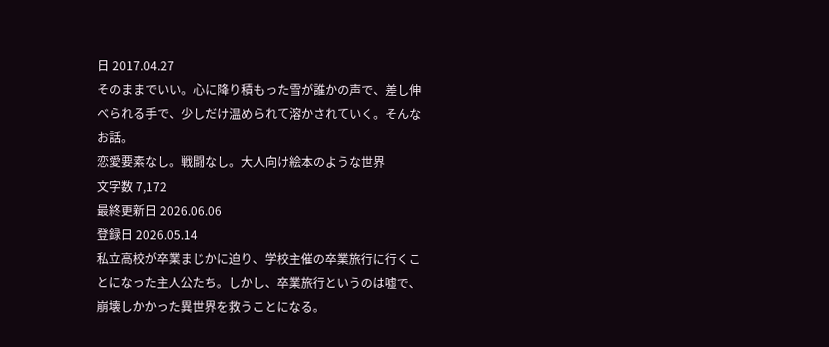日 2017.04.27
そのままでいい。心に降り積もった雪が誰かの声で、差し伸べられる手で、少しだけ温められて溶かされていく。そんなお話。
恋愛要素なし。戦闘なし。大人向け絵本のような世界
文字数 7,172
最終更新日 2026.06.06
登録日 2026.05.14
私立高校が卒業まじかに迫り、学校主催の卒業旅行に行くことになった主人公たち。しかし、卒業旅行というのは嘘で、崩壊しかかった異世界を救うことになる。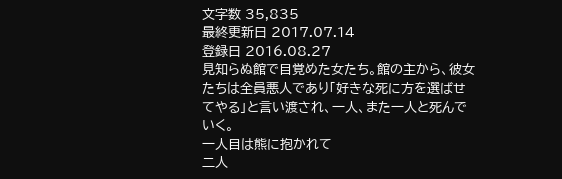文字数 35,835
最終更新日 2017.07.14
登録日 2016.08.27
見知らぬ館で目覚めた女たち。館の主から、彼女たちは全員悪人であり「好きな死に方を選ばせてやる」と言い渡され、一人、また一人と死んでいく。
一人目は熊に抱かれて
二人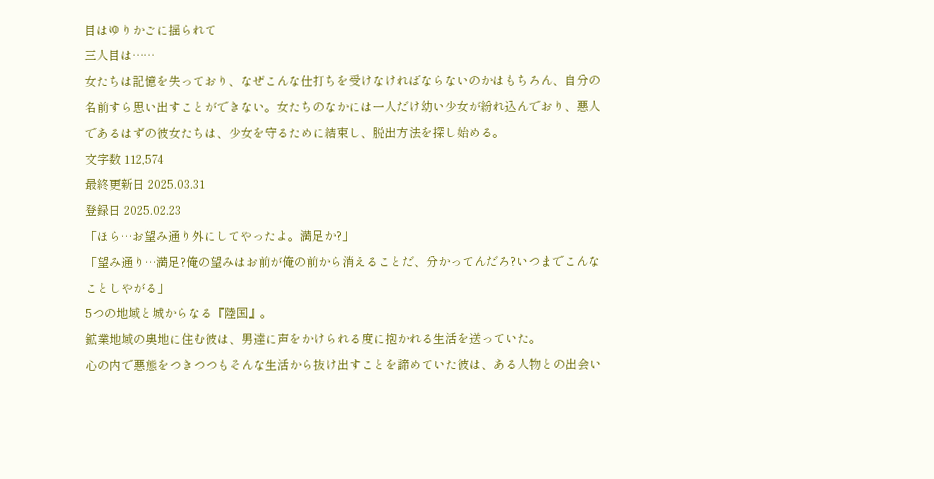目はゆりかごに揺られて
三人目は……
女たちは記憶を失っており、なぜこんな仕打ちを受けなければならないのかはもちろん、自分の名前すら思い出すことができない。女たちのなかには一人だけ幼い少女が紛れ込んでおり、悪人であるはずの彼女たちは、少女を守るために結束し、脱出方法を探し始める。
文字数 112,574
最終更新日 2025.03.31
登録日 2025.02.23
「ほら…お望み通り外にしてやったよ。満足か?」
「望み通り…満足?俺の望みはお前が俺の前から消えることだ、分かってんだろ?いつまでこんなことしやがる」
5つの地域と城からなる『陸国』。
鉱業地域の奥地に住む彼は、男達に声をかけられる度に抱かれる生活を送っていた。
心の内で悪態をつきつつもそんな生活から抜け出すことを諦めていた彼は、ある人物との出会い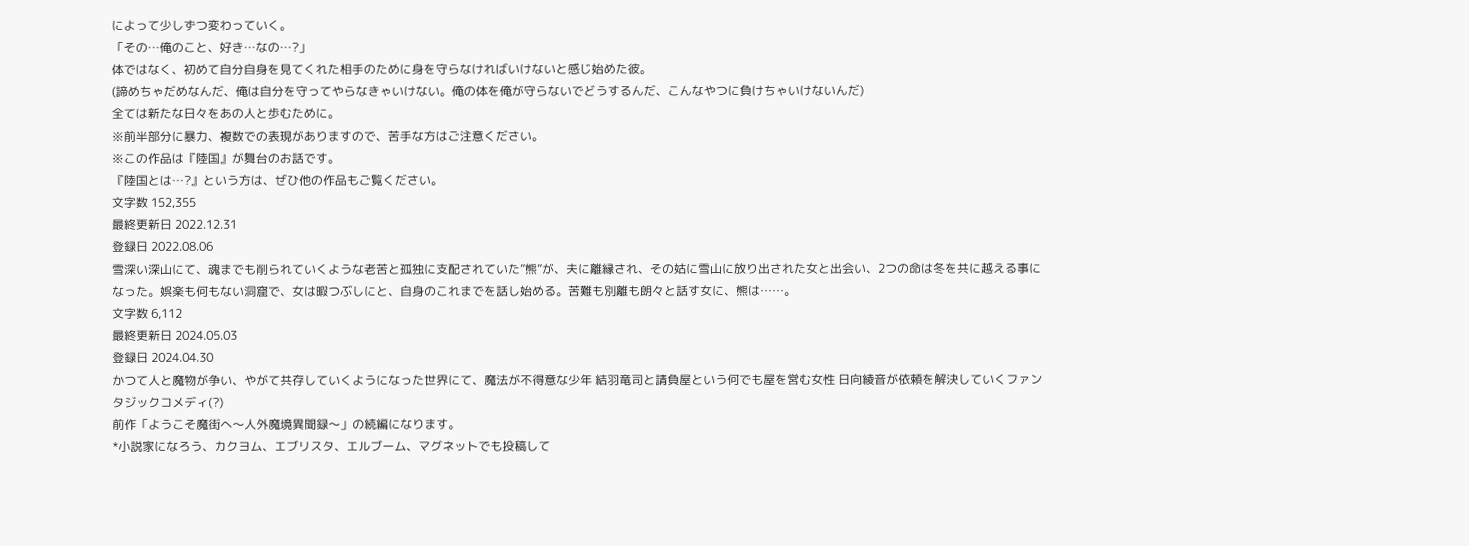によって少しずつ変わっていく。
「その…俺のこと、好き…なの…?」
体ではなく、初めて自分自身を見てくれた相手のために身を守らなければいけないと感じ始めた彼。
(諦めちゃだめなんだ、俺は自分を守ってやらなきゃいけない。俺の体を俺が守らないでどうするんだ、こんなやつに負けちゃいけないんだ)
全ては新たな日々をあの人と歩むために。
※前半部分に暴力、複数での表現がありますので、苦手な方はご注意ください。
※この作品は『陸国』が舞台のお話です。
『陸国とは…?』という方は、ぜひ他の作品もご覧ください。
文字数 152,355
最終更新日 2022.12.31
登録日 2022.08.06
雪深い深山にて、魂までも削られていくような老苦と孤独に支配されていた”熊”が、夫に離縁され、その姑に雪山に放り出された女と出会い、2つの命は冬を共に越える事になった。娯楽も何もない洞窟で、女は暇つぶしにと、自身のこれまでを話し始める。苦難も別離も朗々と話す女に、熊は……。
文字数 6,112
最終更新日 2024.05.03
登録日 2024.04.30
かつて人と魔物が争い、やがて共存していくようになった世界にて、魔法が不得意な少年 結羽竜司と請負屋という何でも屋を営む女性 日向綾音が依頼を解決していくファンタジックコメディ(?)
前作「ようこそ魔街へ〜人外魔境異聞録〜」の続編になります。
*小説家になろう、カクヨム、エブリスタ、エルブーム、マグネットでも投稿して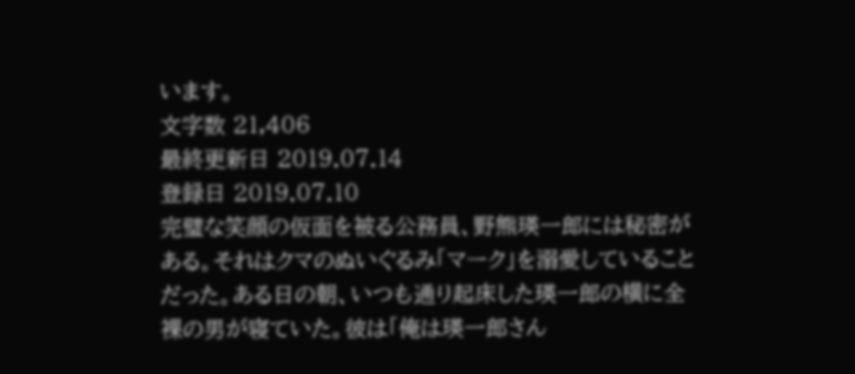います。
文字数 21,406
最終更新日 2019.07.14
登録日 2019.07.10
完璧な笑顔の仮面を被る公務員、野熊瑛一郎には秘密がある。それはクマのぬいぐるみ「マーク」を溺愛していることだった。ある日の朝、いつも通り起床した瑛一郎の横に全裸の男が寝ていた。彼は「俺は瑛一郎さん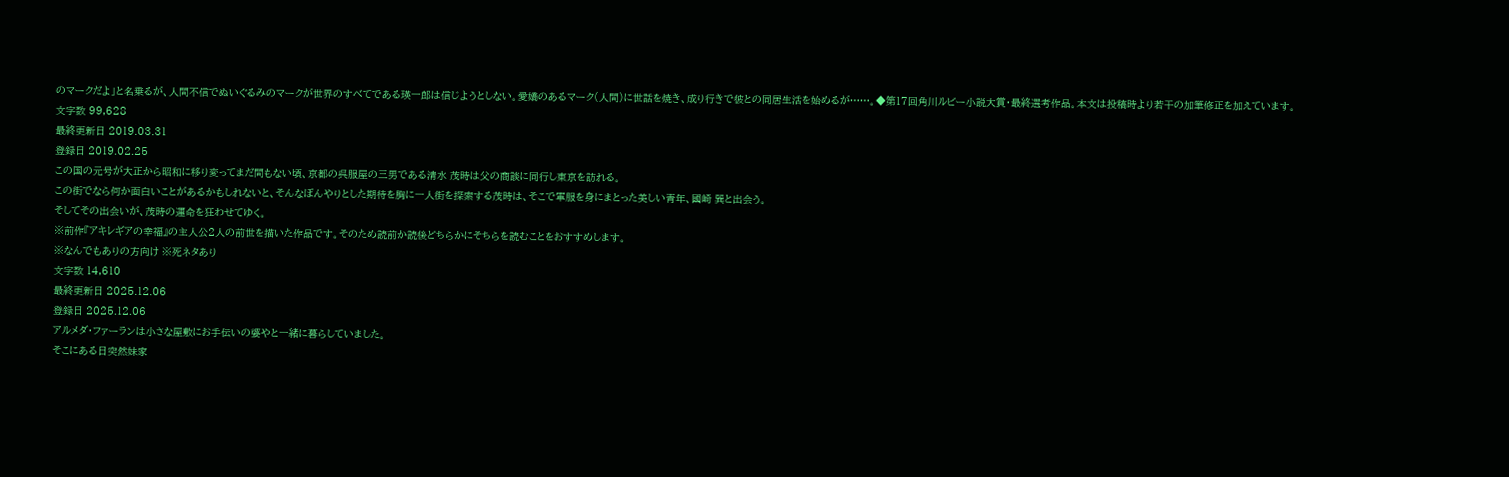のマークだよ」と名乗るが、人間不信でぬいぐるみのマークが世界のすべてである瑛一郎は信じようとしない。愛嬌のあるマーク(人間)に世話を焼き、成り行きで彼との同居生活を始めるが……。◆第17回角川ルビー小説大賞・最終選考作品。本文は投稿時より若干の加筆修正を加えています。
文字数 99,628
最終更新日 2019.03.31
登録日 2019.02.25
この国の元号が大正から昭和に移り変ってまだ間もない頃、京都の呉服屋の三男である清水 茂時は父の商談に同行し東京を訪れる。
この街でなら何か面白いことがあるかもしれないと、そんなぼんやりとした期待を胸に一人街を探索する茂時は、そこで軍服を身にまとった美しい青年、國崎 巽と出会う。
そしてその出会いが、茂時の運命を狂わせてゆく。
※前作『アキレギアの幸福』の主人公2人の前世を描いた作品です。そのため読前か読後どちらかにそちらを読むことをおすすめします。
※なんでもありの方向け ※死ネタあり
文字数 14,610
最終更新日 2025.12.06
登録日 2025.12.06
アルメダ・ファーランは小さな屋敷にお手伝いの婆やと一緒に暮らしていました。
そこにある日突然妹家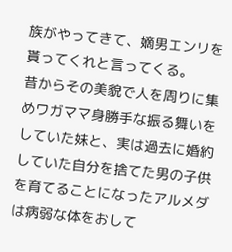族がやってきて、嫡男エンリを貰ってくれと言ってくる。
昔からその美貌で人を周りに集めワガママ身勝手な振る舞いをしていた妹と、実は過去に婚約していた自分を捨てた男の子供を育てることになったアルメダは病弱な体をおして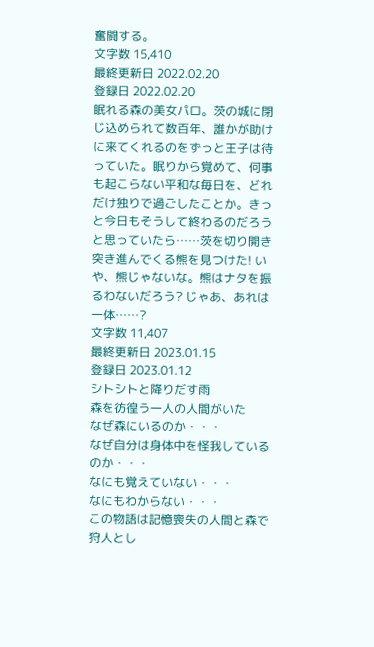奮闘する。
文字数 15,410
最終更新日 2022.02.20
登録日 2022.02.20
眠れる森の美女パロ。茨の城に閉じ込められて数百年、誰かが助けに来てくれるのをずっと王子は待っていた。眠りから覚めて、何事も起こらない平和な毎日を、どれだけ独りで過ごしたことか。きっと今日もそうして終わるのだろうと思っていたら……茨を切り開き突き進んでくる熊を見つけた! いや、熊じゃないな。熊はナタを振るわないだろう? じゃあ、あれは一体……?
文字数 11,407
最終更新日 2023.01.15
登録日 2023.01.12
シトシトと降りだす雨
森を彷徨う一人の人間がいた
なぜ森にいるのか・・・
なぜ自分は身体中を怪我しているのか・・・
なにも覚えていない・・・
なにもわからない・・・
この物語は記憶喪失の人間と森で狩人とし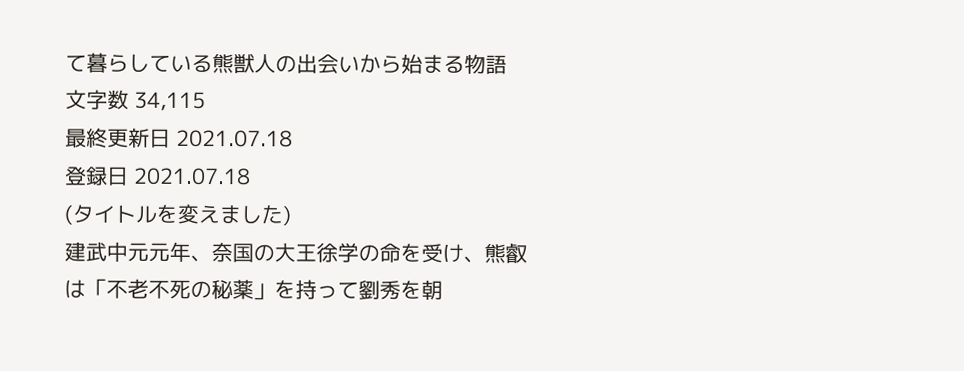て暮らしている熊獣人の出会いから始まる物語
文字数 34,115
最終更新日 2021.07.18
登録日 2021.07.18
(タイトルを変えました)
建武中元元年、奈国の大王徐学の命を受け、熊叡は「不老不死の秘薬」を持って劉秀を朝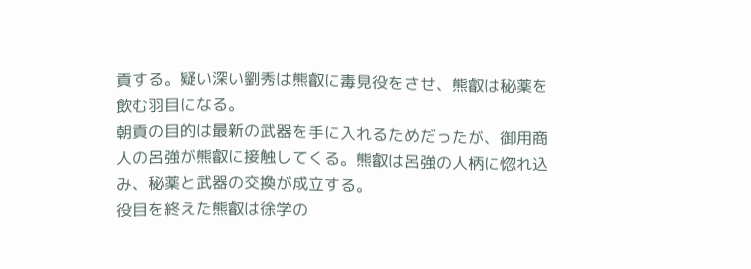貢する。疑い深い劉秀は熊叡に毒見役をさせ、熊叡は秘薬を飲む羽目になる。
朝貢の目的は最新の武器を手に入れるためだったが、御用商人の呂強が熊叡に接触してくる。熊叡は呂強の人柄に惚れ込み、秘薬と武器の交換が成立する。
役目を終えた熊叡は徐学の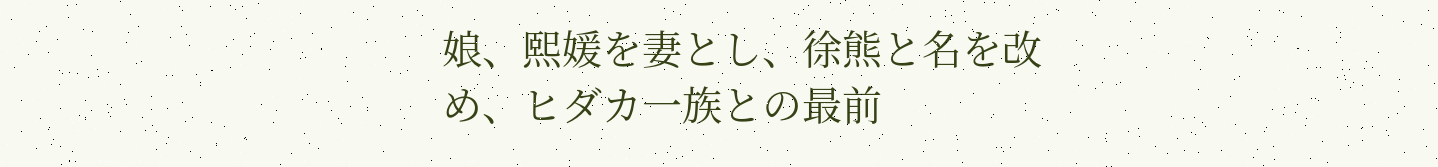娘、熙媛を妻とし、徐熊と名を改め、ヒダカ一族との最前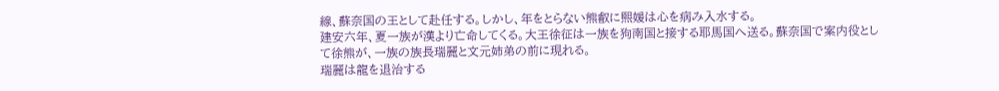線、蘇奈国の王として赴任する。しかし、年をとらない熊叡に熙媛は心を病み入水する。
建安六年、夏一族が漢より亡命してくる。大王徐征は一族を狗南国と接する耶馬国へ送る。蘇奈国で案内役として徐熊が、一族の族長瑞麗と文元姉弟の前に現れる。
瑞麗は龍を退治する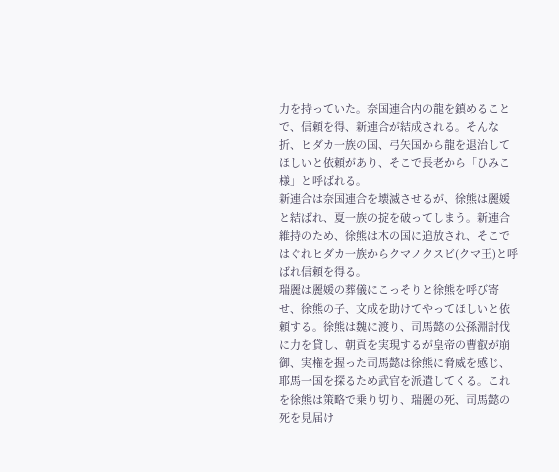力を持っていた。奈国連合内の龍を鎮めることで、信頼を得、新連合が結成される。そんな折、ヒダカ一族の国、弓矢国から龍を退治してほしいと依頼があり、そこで長老から「ひみこ様」と呼ばれる。
新連合は奈国連合を壊滅させるが、徐熊は麗媛と結ばれ、夏一族の掟を破ってしまう。新連合維持のため、徐熊は木の国に追放され、そこではぐれヒダカ一族からクマノクスビ(クマ王)と呼ばれ信頼を得る。
瑞麗は麗媛の葬儀にこっそりと徐熊を呼び寄せ、徐熊の子、文成を助けてやってほしいと依頼する。徐熊は魏に渡り、司馬懿の公孫淵討伐に力を貸し、朝貢を実現するが皇帝の曹叡が崩御、実権を握った司馬懿は徐熊に脅威を感じ、耶馬一国を探るため武官を派遣してくる。これを徐熊は策略で乗り切り、瑞麗の死、司馬懿の死を見届け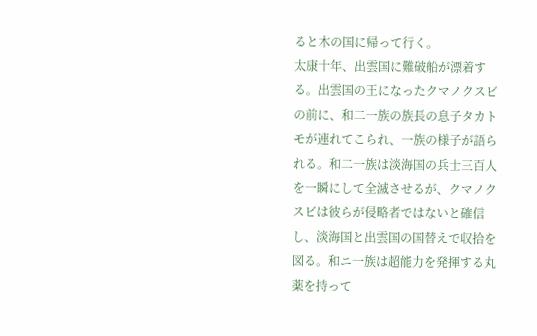ると木の国に帰って行く。
太康十年、出雲国に難破船が漂着する。出雲国の王になったクマノクスビの前に、和二一族の族長の息子タカトモが連れてこられ、一族の様子が語られる。和二一族は淡海国の兵士三百人を一瞬にして全滅させるが、クマノクスビは彼らが侵略者ではないと確信し、淡海国と出雲国の国替えで収拾を図る。和ニ一族は超能力を発揮する丸薬を持って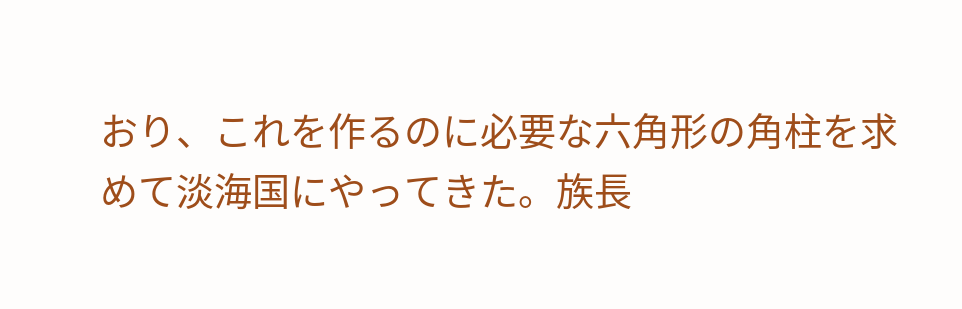おり、これを作るのに必要な六角形の角柱を求めて淡海国にやってきた。族長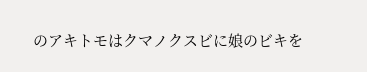のアキトモはクマノクスビに娘のビキを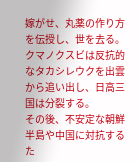嫁がせ、丸薬の作り方を伝授し、世を去る。クマノクスビは反抗的なタカシレウクを出雲から追い出し、日高三国は分裂する。
その後、不安定な朝鮮半島や中国に対抗するた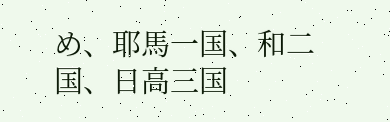め、耶馬一国、和二国、日高三国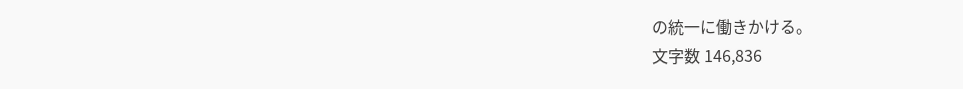の統一に働きかける。
文字数 146,836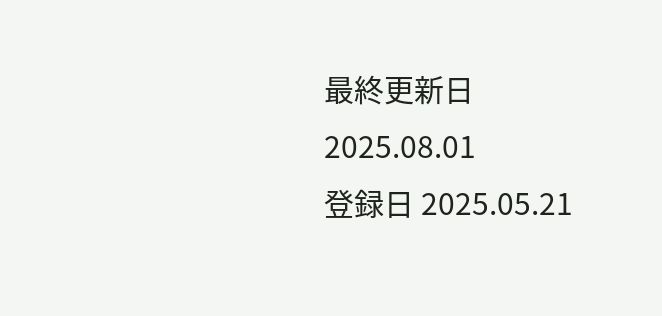最終更新日 2025.08.01
登録日 2025.05.21